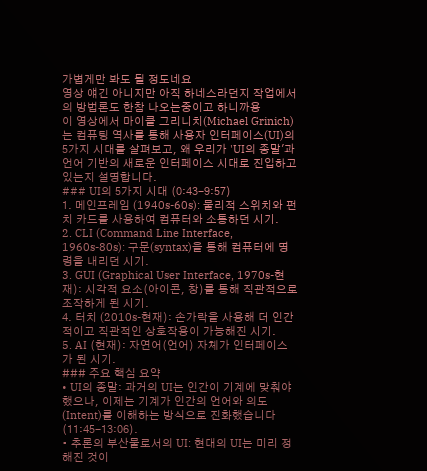가볍게만 봐도 될 정도네요
영상 얘긴 아니지만 아직 하네스라던지 작업에서의 방법론도 한참 나오는중이고 하니까용
이 영상에서 마이클 그리니치(Michael Grinich)는 컴퓨팅 역사를 통해 사용자 인터페이스(UI)의 5가지 시대를 살펴보고, 왜 우리가 'UI의 종말'과 언어 기반의 새로운 인터페이스 시대로 진입하고 있는지 설명합니다.
### UI의 5가지 시대 (0:43-9:57)
1. 메인프레임 (1940s-60s): 물리적 스위치와 펀치 카드를 사용하여 컴퓨터와 소통하던 시기.
2. CLI (Command Line Interface, 1960s-80s): 구문(syntax)을 통해 컴퓨터에 명령을 내리던 시기.
3. GUI (Graphical User Interface, 1970s-현재): 시각적 요소(아이콘, 창)를 통해 직관적으로 조작하게 된 시기.
4. 터치 (2010s-현재): 손가락을 사용해 더 인간적이고 직관적인 상호작용이 가능해진 시기.
5. AI (현재): 자연어(언어) 자체가 인터페이스가 된 시기.
### 주요 핵심 요약
• UI의 종말: 과거의 UI는 인간이 기계에 맞춰야 했으나, 이제는 기계가 인간의 언어와 의도(Intent)를 이해하는 방식으로 진화했습니다(11:45-13:06).
• 추론의 부산물로서의 UI: 현대의 UI는 미리 정해진 것이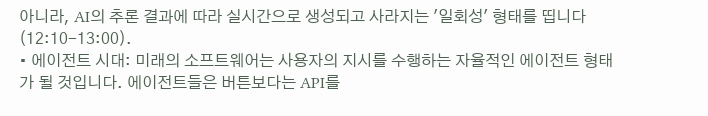아니라, AI의 추론 결과에 따라 실시간으로 생성되고 사라지는 '일회성' 형태를 띱니다(12:10-13:00).
• 에이전트 시대: 미래의 소프트웨어는 사용자의 지시를 수행하는 자율적인 에이전트 형태가 될 것입니다. 에이전트들은 버튼보다는 API를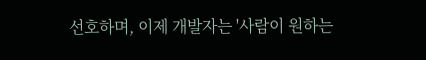선호하며, 이제 개발자는 '사람이 원하는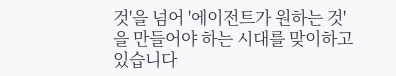것'을 넘어 '에이전트가 원하는 것'을 만들어야 하는 시대를 맞이하고 있습니다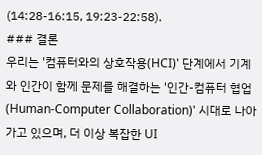(14:28-16:15, 19:23-22:58).
### 결론
우리는 '컴퓨터와의 상호작용(HCI)' 단계에서 기계와 인간이 함께 문제를 해결하는 '인간-컴퓨터 협업(Human-Computer Collaboration)' 시대로 나아가고 있으며, 더 이상 복잡한 UI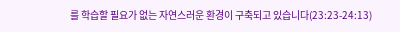를 학습할 필요가 없는 자연스러운 환경이 구축되고 있습니다(23:23-24:13)